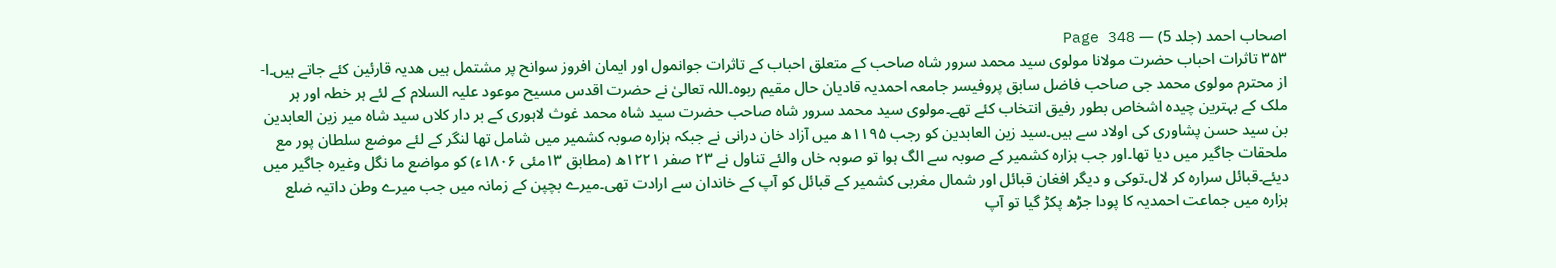اصحاب احمد (جلد 5) — Page 348
۳۵۳ تاثرات احباب حضرت مولانا مولوی سید محمد سرور شاہ صاحب کے متعلق احباب کے تاثرات جوانمول اور ایمان افروز سوانح پر مشتمل ہیں ھدیہ قارئین کئے جاتے ہیں۔ا- از محترم مولوی محمد جی صاحب فاضل سابق پروفیسر جامعہ احمدیہ قادیان حال مقیم ربوہ۔اللہ تعالیٰ نے حضرت اقدس مسیح موعود علیہ السلام کے لئے ہر خطہ اور ہر ملک کے بہترین چیدہ اشخاص بطور رفیق انتخاب کئے تھے۔مولوی سید محمد سرور شاہ صاحب حضرت سید شاہ محمد غوث لاہوری کے بر دار کلاں سید شاہ میر زین العابدین بن سید حسن پشاوری کی اولاد سے ہیں۔سید زین العابدین کو رجب ۱۱۹۵ھ میں آزاد خان درانی نے جبکہ ہزارہ صوبہ کشمیر میں شامل تھا لنگر کے لئے موضع سلطان پور مع ملحقات جاگیر میں دیا تھا۔اور جب ہزارہ کشمیر کے صوبہ سے الگ ہوا تو صوبہ خاں والئے تناول نے ۲۳ صفر ۱۲۲۱ھ (مطابق ۱۳مئی ۱۸۰۶ء) کو مواضع ما نگل وغیرہ جاگیر میں دیئے۔قبائل سرارہ کر لال۔توکی و دیگر افغان قبائل اور شمال مغربی کشمیر کے قبائل کو آپ کے خاندان سے ارادت تھی۔میرے بچپن کے زمانہ میں جب میرے وطن داتیہ ضلع ہزارہ میں جماعت احمدیہ کا پودا جڑھ پکڑ گیا تو آپ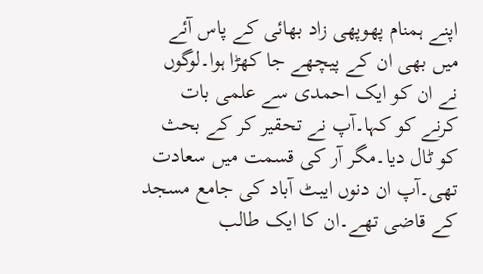اپنے ہمنام پھوپھی زاد بھائی کے پاس آئے میں بھی ان کے پیچھے جا کھڑا ہوا۔لوگوں نے ان کو ایک احمدی سے علمی بات کرنے کو کہا۔آپ نے تحقیر کر کے بحث کو ٹال دیا۔مگر آر کی قسمت میں سعادت تھی۔آپ ان دنوں ایبٹ آباد کی جامع مسجد کے قاضی تھے۔ان کا ایک طالب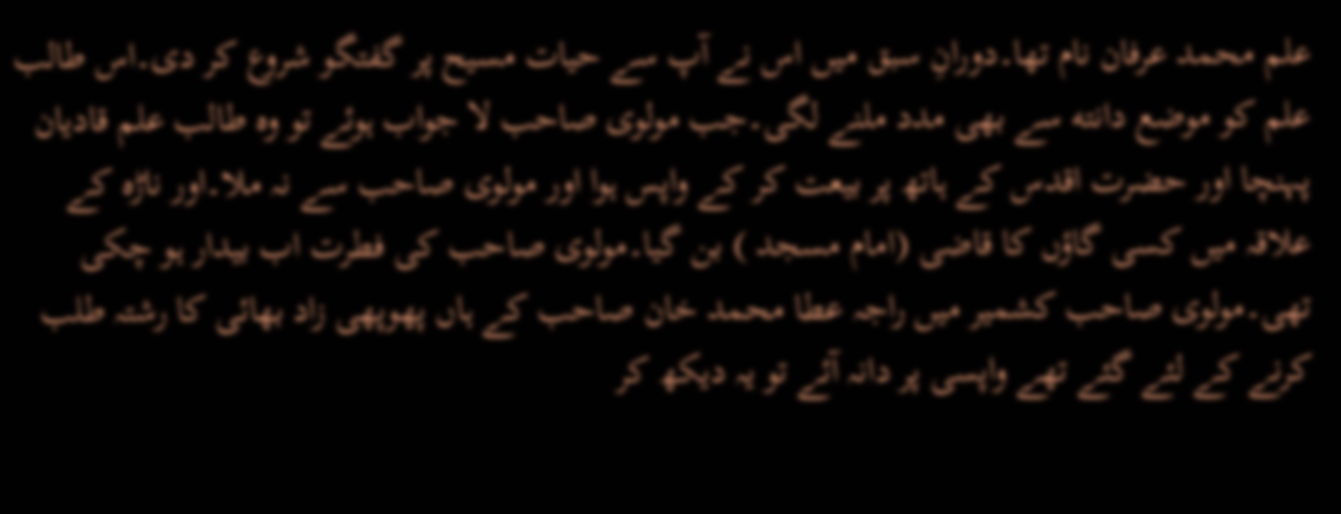علم محمد عرفان نام تھا۔دورانِ سبق میں اس نے آپ سے حیات مسیح پر گفتگو شروع کر دی۔اس طالب علم کو موضع دانته سے بھی مدد ملنے لگی۔جب مولوی صاحب لا جواب ہوئے تو وہ طالب علم قادیان پہنچا اور حضرت اقدس کے ہاتھ پر بیعت کر کے واپس ہوا اور مولوی صاحب سے نہ ملا۔اور ناڑہ کے علاقہ میں کسی گاؤں کا قاضی (امام مسجد ) بن گیا۔مولوی صاحب کی فطرت اب بیدار ہو چکی تھی۔مولوی صاحب کشمیر میں راجہ عطا محمد خان صاحب کے ہاں پھوپھی زاد بھائی کا رشتہ طلب کرنے کے لئے گئے تھے واپسی پر دانہ آئے تو یہ دیکھ کر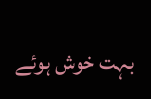بہت خوش ہوئے